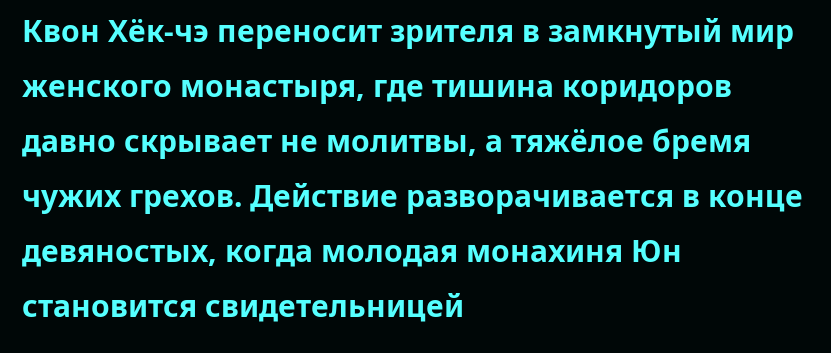Квон Хёк-чэ переносит зрителя в замкнутый мир женского монастыря, где тишина коридоров давно скрывает не молитвы, а тяжёлое бремя чужих грехов. Действие разворачивается в конце девяностых, когда молодая монахиня Юн становится свидетельницей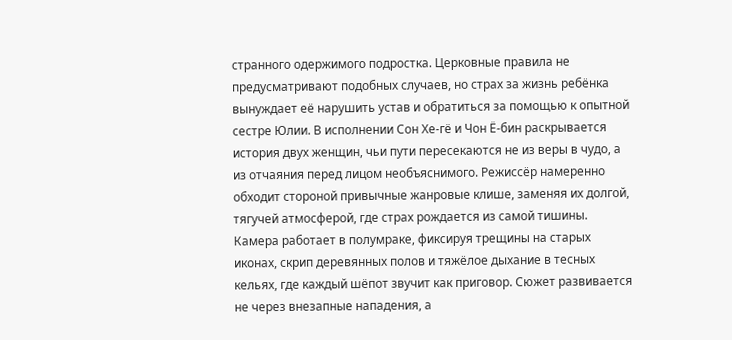странного одержимого подростка. Церковные правила не предусматривают подобных случаев, но страх за жизнь ребёнка вынуждает её нарушить устав и обратиться за помощью к опытной сестре Юлии. В исполнении Сон Хе-гё и Чон Ё-бин раскрывается история двух женщин, чьи пути пересекаются не из веры в чудо, а из отчаяния перед лицом необъяснимого. Режиссёр намеренно обходит стороной привычные жанровые клише, заменяя их долгой, тягучей атмосферой, где страх рождается из самой тишины. Камера работает в полумраке, фиксируя трещины на старых иконах, скрип деревянных полов и тяжёлое дыхание в тесных кельях, где каждый шёпот звучит как приговор. Сюжет развивается не через внезапные нападения, а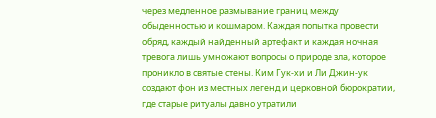через медленное размывание границ между обыденностью и кошмаром. Каждая попытка провести обряд, каждый найденный артефакт и каждая ночная тревога лишь умножают вопросы о природе зла, которое проникло в святые стены. Ким Гук-хи и Ли Джин-ук создают фон из местных легенд и церковной бюрократии, где старые ритуалы давно утратили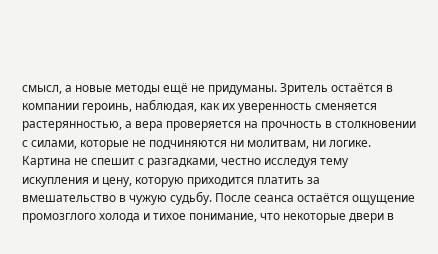смысл, а новые методы ещё не придуманы. Зритель остаётся в компании героинь, наблюдая, как их уверенность сменяется растерянностью, а вера проверяется на прочность в столкновении с силами, которые не подчиняются ни молитвам, ни логике. Картина не спешит с разгадками, честно исследуя тему искупления и цену, которую приходится платить за вмешательство в чужую судьбу. После сеанса остаётся ощущение промозглого холода и тихое понимание, что некоторые двери в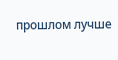прошлом лучше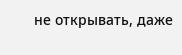не открывать, даже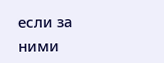если за ними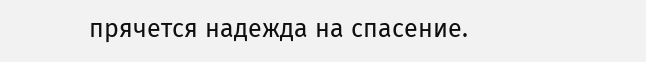прячется надежда на спасение.